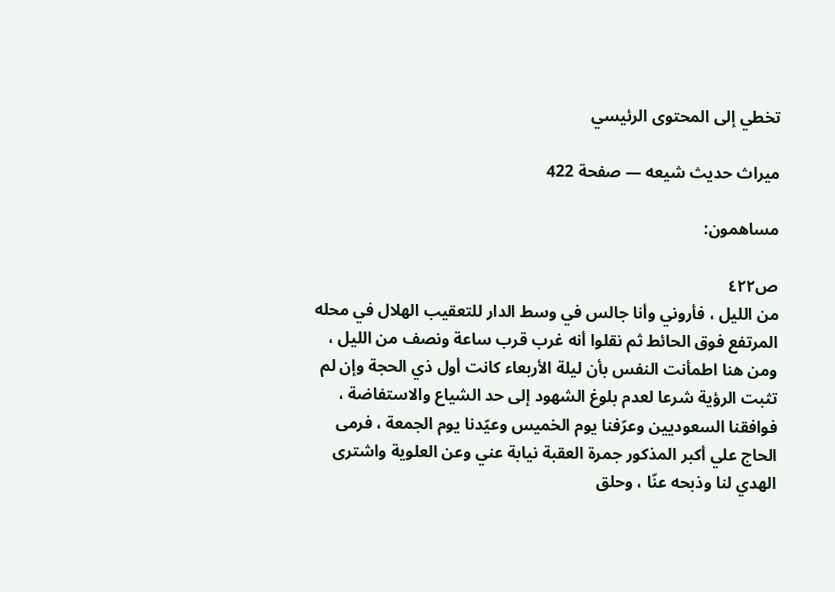تخطي إلى المحتوى الرئيسي

ميراث حديث شيعه — صفحة 422

مساهمون:

ص٤٢٢
من الليل ، فأروني وأنا جالس في وسط الدار للتعقيب الهلال في محله المرتفع فوق الحائط ثم نقلوا أنه غرب قرب ساعة ونصف من الليل ، ومن هنا اطمأنت النفس بأن ليلة الأربعاء كانت أول ذي الحجة وإن لم تثبت الرؤية شرعا لعدم بلوغ الشهود إلى حد الشياع والاستفاضة ، فوافقنا السعوديين وعرّفنا يوم الخميس وعيّدنا يوم الجمعة ، فرمى الحاج علي أكبر المذكور جمرة العقبة نيابة عني وعن العلوية واشترى الهدي لنا وذبحه عنّا ، وحلق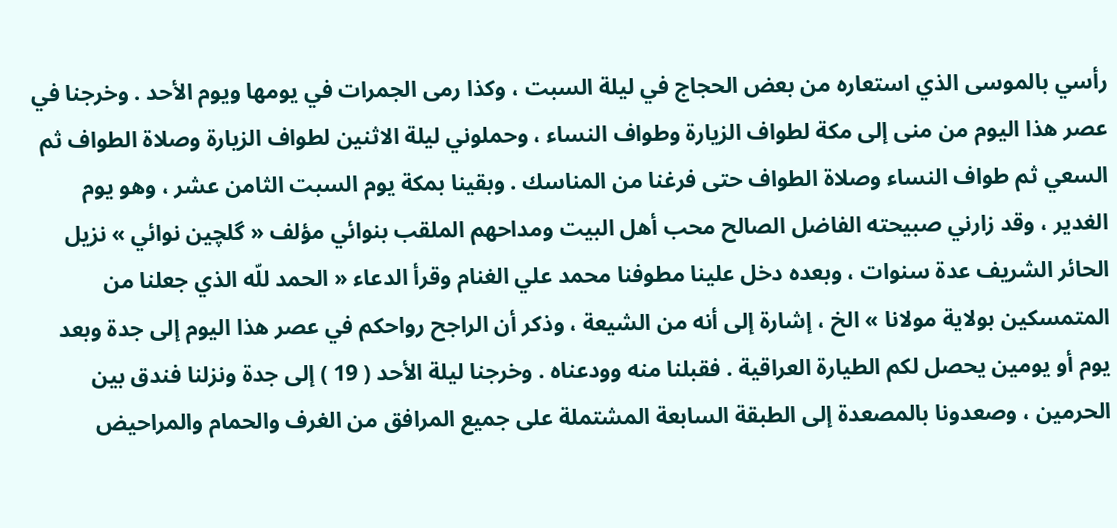رأسي بالموسى الذي استعاره من بعض الحجاج في ليلة السبت ، وكذا رمى الجمرات في يومها ويوم الأحد . وخرجنا في عصر هذا اليوم من منى إلى مكة لطواف الزيارة وطواف النساء ، وحملوني ليلة الاثنين لطواف الزيارة وصلاة الطواف ثم السعي ثم طواف النساء وصلاة الطواف حتى فرغنا من المناسك . وبقينا بمكة يوم السبت الثامن عشر ، وهو يوم الغدير ، وقد زارني صبيحته الفاضل الصالح محب أهل البيت ومداحهم الملقب بنوائي مؤلف « گلچين نوائي » نزيل الحائر الشريف عدة سنوات ، وبعده دخل علينا مطوفنا محمد علي الغنام وقرأ الدعاء « الحمد للّه الذي جعلنا من المتمسكين بولاية مولانا » الخ ، إشارة إلى أنه من الشيعة ، وذكر أن الراجح رواحكم في عصر هذا اليوم إلى جدة وبعد يوم أو يومين يحصل لكم الطيارة العراقية . فقبلنا منه وودعناه . وخرجنا ليلة الأحد ( 19 ) إلى جدة ونزلنا فندق بين الحرمين ، وصعدونا بالمصعدة إلى الطبقة السابعة المشتملة على جميع المرافق من الغرف والحمام والمراحيض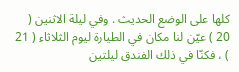كلها على الوضع الحديث . وفي ليلة الاثنين ( 20 ) عيّن لنا مكان في الطيارة ليوم الثلاثاء ( 21 ) ، فكنّا في ذلك الفندق ليلتين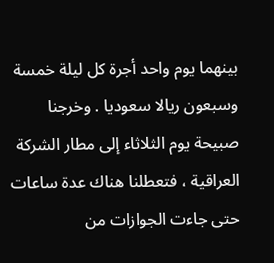بينهما يوم واحد أجرة كل ليلة خمسة وسبعون ريالا سعوديا . وخرجنا صبيحة يوم الثلاثاء إلى مطار الشركة العراقية ، فتعطلنا هناك عدة ساعات حتى جاءت الجوازات من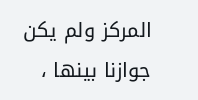المركز ولم يكن جوازنا بينها ،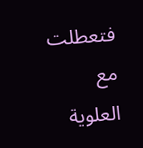فتعطلت مع العلوية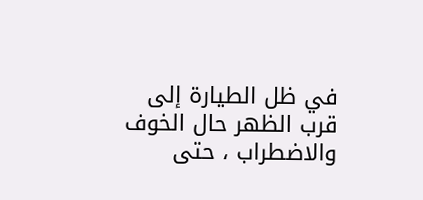في ظل الطيارة إلى قرب الظهر حال الخوف والاضطراب ، حتى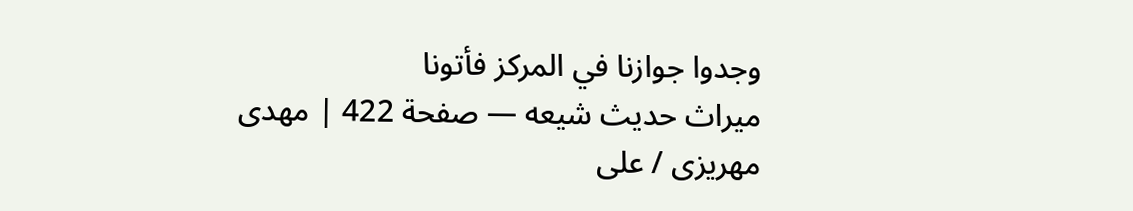وجدوا جوازنا في المركز فأتونا
ميراث حديث شيعه — صفحة 422 | مهدى مهريزى / على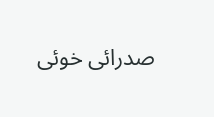صدرائى خوئى